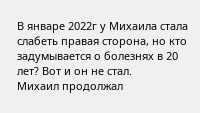В январе 2022г у Михаила стала слабеть правая сторона, но кто задумывается о болезнях в 20 лет? Вот и он не стал.
Михаил продолжал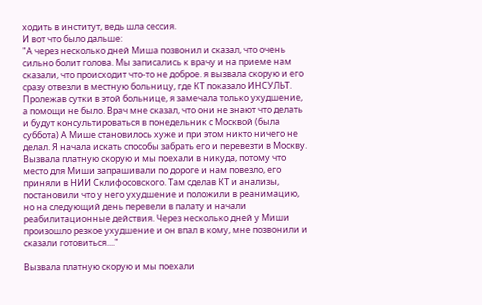ходить в институт, ведь шла сессия.
И вот что было дальше:
"А через несколько дней Миша позвонил и сказал, что очень сильно болит голова. Мы записались к врачу и на приеме нам сказали, что происходит что-то не доброе. я вызвала скорую и его сразу отвезли в местную больницу, где КТ показало ИНСУЛЬТ.
Пролежав сутки в этой больнице, я замечала только ухудшение, а помощи не было. Врач мне сказал, что они не знают что делать и будут консультироваться в понедельник с Москвой (была суббота) А Мише становилось хуже и при этом никто ничего не делал. Я начала искать способы забрать его и перевезти в Москву.
Вызвала платную скорую и мы поехали в никуда, потому что место для Миши запрашивали по дороге и нам повезло, его приняли в НИИ Склифосовского. Там сделав КТ и анализы, постановили что у него ухудшение и положили в реанимацию, но на следующий день перевели в палату и начали реабилитационные действия. Через несколько дней у Миши произошло резкое ухудшение и он впал в кому, мне позвонили и сказали готовиться...."

Вызвала платную скорую и мы поехали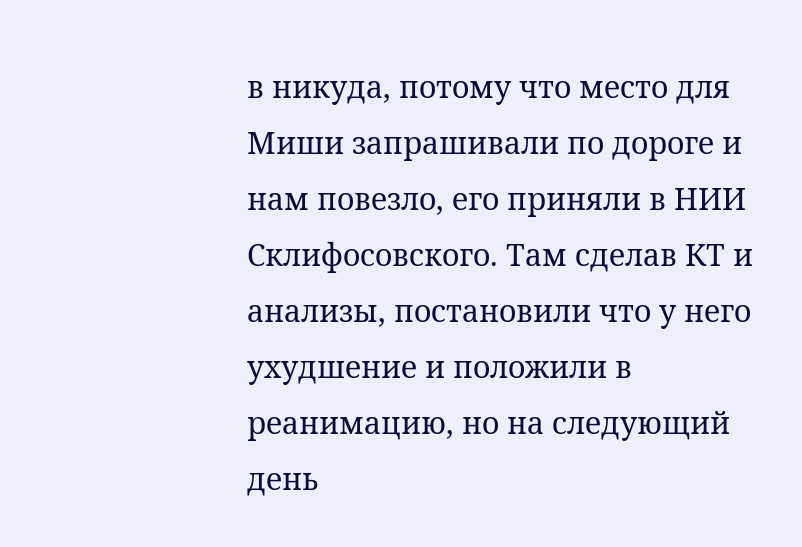в никуда, потому что место для Миши запрашивали по дороге и нам повезло, его приняли в НИИ Склифосовского. Там сделав КТ и анализы, постановили что у него ухудшение и положили в реанимацию, но на следующий день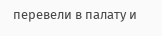перевели в палату и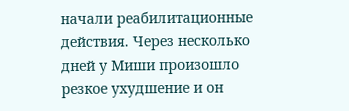начали реабилитационные действия. Через несколько дней у Миши произошло резкое ухудшение и он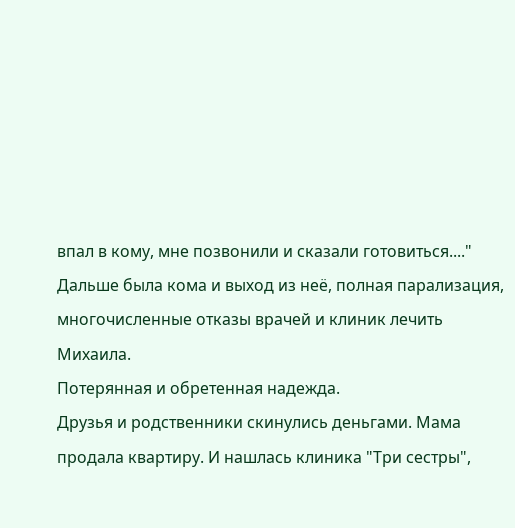впал в кому, мне позвонили и сказали готовиться...."
Дальше была кома и выход из неё, полная парализация, многочисленные отказы врачей и клиник лечить Михаила.
Потерянная и обретенная надежда.
Друзья и родственники скинулись деньгами. Мама продала квартиру. И нашлась клиника "Три сестры",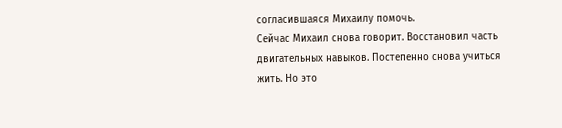согласившаяся Михаилу помочь.
Сейчас Михаил снова говорит. Восстановил часть двигательных навыков. Постепенно снова учиться жить. Но это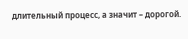длительный процесс, а значит – дорогой.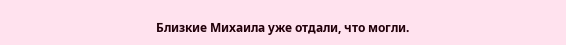Близкие Михаила уже отдали, что могли.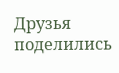Друзья поделились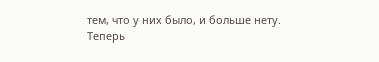тем, что у них было, и больше нету.
Теперь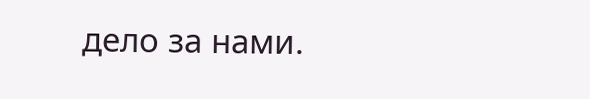дело за нами.